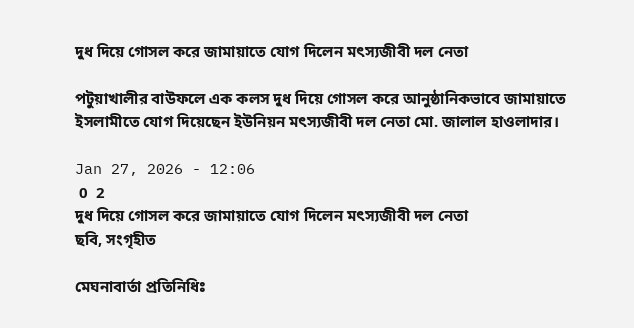দুধ দিয়ে গোসল করে জামায়াতে যোগ দিলেন মৎস্যজীবী দল নেতা

পটুয়াখালীর বাউফলে এক কলস দুধ দিয়ে গোসল করে আনুষ্ঠানিকভাবে জামায়াতে ইসলামীতে যোগ দিয়েছেন ইউনিয়ন মৎস্যজীবী দল নেতা মো. জালাল হাওলাদার।

Jan 27, 2026 - 12:06
 0  2
দুধ দিয়ে গোসল করে জামায়াতে যোগ দিলেন মৎস্যজীবী দল নেতা
ছবি, সংগৃহীত

মেঘনাবার্তা প্রতিনিধিঃ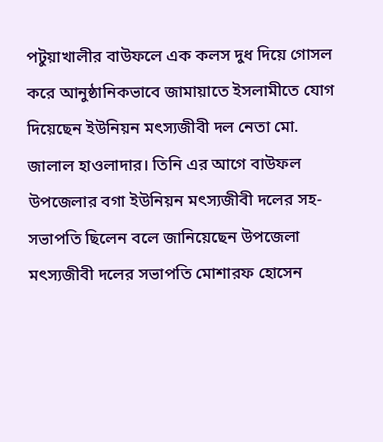পটুয়াখালীর বাউফলে এক কলস দুধ দিয়ে গোসল করে আনুষ্ঠানিকভাবে জামায়াতে ইসলামীতে যোগ দিয়েছেন ইউনিয়ন মৎস্যজীবী দল নেতা মো. জালাল হাওলাদার। তিনি এর আগে বাউফল উপজেলার বগা ইউনিয়ন মৎস্যজীবী দলের সহ-সভাপতি ছিলেন বলে জানিয়েছেন উপজেলা মৎস্যজীবী দলের সভাপতি মোশারফ হোসেন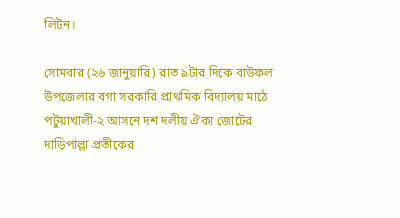লিটন।

সোমবার (২৬ জানুয়ারি) রাত ৯টার দিকে বাউফল উপজেলার বগা সরকারি প্রাথমিক বিদ্যালয় মাঠে পটুয়াখালী-২ আসনে দশ দলীয় ঐক্য জোটের দাড়িপাল্লা প্রতীকের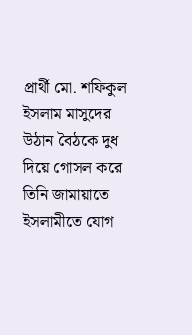প্রার্থী মো. শফিকুল ইসলাম মাসুদের উঠান বৈঠকে দুধ দিয়ে গোসল করে তিনি জামায়াতে ইসলামীতে যোগ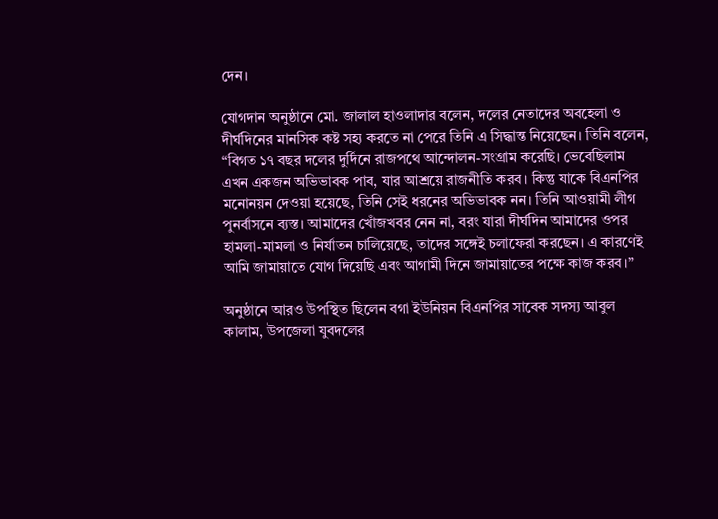দেন।

যোগদান অনুষ্ঠানে মো. জালাল হাওলাদার বলেন, দলের নেতাদের অবহেলা ও দীর্ঘদিনের মানসিক কষ্ট সহ্য করতে না পেরে তিনি এ সিদ্ধান্ত নিয়েছেন। তিনি বলেন, “বিগত ১৭ বছর দলের দুর্দিনে রাজপথে আন্দোলন-সংগ্রাম করেছি। ভেবেছিলাম এখন একজন অভিভাবক পাব, যার আশ্রয়ে রাজনীতি করব। কিন্তু যাকে বিএনপির মনোনয়ন দেওয়া হয়েছে, তিনি সেই ধরনের অভিভাবক নন। তিনি আওয়ামী লীগ পুনর্বাসনে ব্যস্ত। আমাদের খোঁজখবর নেন না, বরং যারা দীর্ঘদিন আমাদের ওপর হামলা-মামলা ও নির্যাতন চালিয়েছে, তাদের সঙ্গেই চলাফেরা করছেন। এ কারণেই আমি জামায়াতে যোগ দিয়েছি এবং আগামী দিনে জামায়াতের পক্ষে কাজ করব।”

অনুষ্ঠানে আরও উপস্থিত ছিলেন বগা ইউনিয়ন বিএনপির সাবেক সদস্য আবুল কালাম, উপজেলা যুবদলের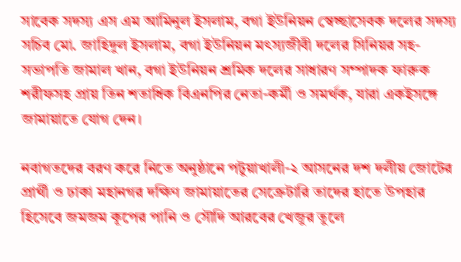সাবেক সদস্য এস এম আমিনুল ইসলাম, বগা ইউনিয়ন স্বেচ্ছাসেবক দলের সদস্য সচিব মো. জাহিদুল ইসলাম, বগা ইউনিয়ন মৎস্যজীবী দলের সিনিয়র সহ-সভাপতি জামাল খান, বগা ইউনিয়ন শ্রমিক দলের সাধারণ সম্পাদক ফারুক শরীফসহ প্রায় তিন শতাধিক বিএনপির নেতা-কর্মী ও সমর্থক, যারা একইসঙ্গে জামায়াতে যোগ দেন।

নবাগতদের বরণ করে নিতে অনুষ্ঠানে পটুয়াখালী-২ আসনের দশ দলীয় জোটের প্রার্থী ও ঢাকা মহানগর দক্ষিণ জামায়াতের সেক্রেটারি তাদের হাতে উপহার হিসেবে জমজম কূপের পানি ও সৌদি আরবের খেজুর তুলে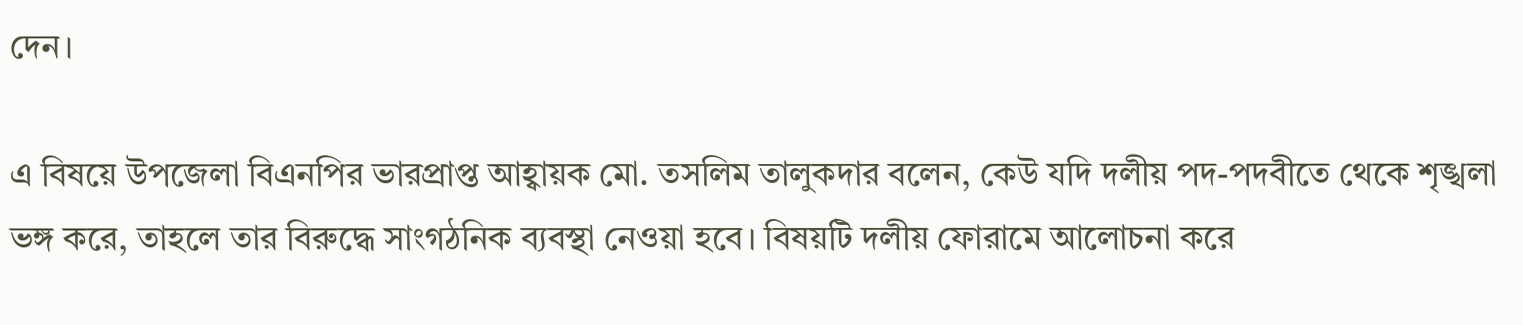দেন।

এ বিষয়ে উপজেলা বিএনপির ভারপ্রাপ্ত আহ্বায়ক মো. তসলিম তালুকদার বলেন, কেউ যদি দলীয় পদ-পদবীতে থেকে শৃঙ্খলা ভঙ্গ করে, তাহলে তার বিরুদ্ধে সাংগঠনিক ব্যবস্থা নেওয়া হবে। বিষয়টি দলীয় ফোরামে আলোচনা করে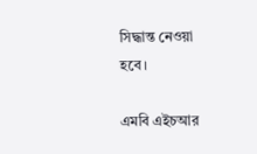সিদ্ধান্ত নেওয়া হবে।

এমবি এইচআর